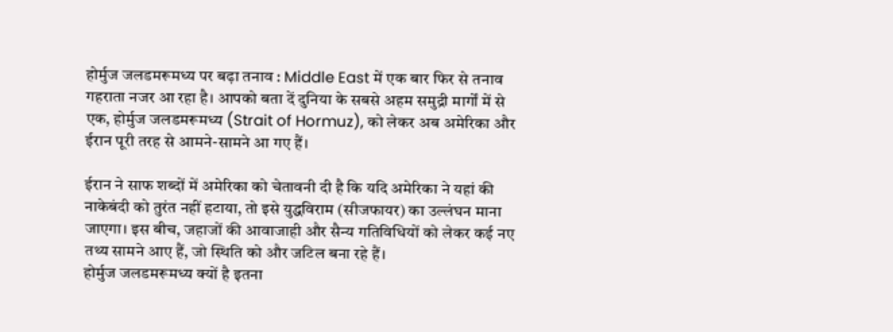होर्मुज जलडमरूमध्य पर बढ़ा तनाव : Middle East में एक बार फिर से तनाव गहराता नजर आ रहा है। आपको बता दें दुनिया के सबसे अहम समुद्री मार्गों में से एक, होर्मुज जलडमरूमध्य (Strait of Hormuz), को लेकर अब अमेरिका और ईरान पूरी तरह से आमने-सामने आ गए हैं।

ईरान ने साफ शब्दों में अमेरिका को चेतावनी दी है कि यदि अमेरिका ने यहां की नाकेबंदी को तुरंत नहीं हटाया, तो इसे युद्धविराम (सीजफायर) का उल्लंघन माना जाएगा। इस बीच, जहाजों की आवाजाही और सैन्य गतिविधियों को लेकर कई नए तथ्य सामने आए हैं, जो स्थिति को और जटिल बना रहे हैं।
होर्मुज जलडमरूमध्य क्यों है इतना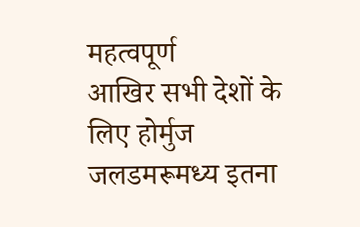महत्वपूर्ण
आखिर सभी देशों के लिए होर्मुज जलडमरूमध्य इतना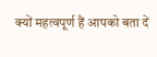क्यों महत्वपूर्ण हैं आपको बता दें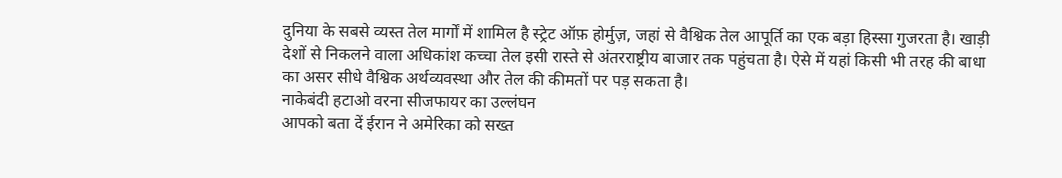दुनिया के सबसे व्यस्त तेल मार्गों में शामिल है स्ट्रेट ऑफ़ होर्मुज़, जहां से वैश्विक तेल आपूर्ति का एक बड़ा हिस्सा गुजरता है। खाड़ी देशों से निकलने वाला अधिकांश कच्चा तेल इसी रास्ते से अंतरराष्ट्रीय बाजार तक पहुंचता है। ऐसे में यहां किसी भी तरह की बाधा का असर सीधे वैश्विक अर्थव्यवस्था और तेल की कीमतों पर पड़ सकता है।
नाकेबंदी हटाओ वरना सीजफायर का उल्लंघन
आपको बता दें ईरान ने अमेरिका को सख्त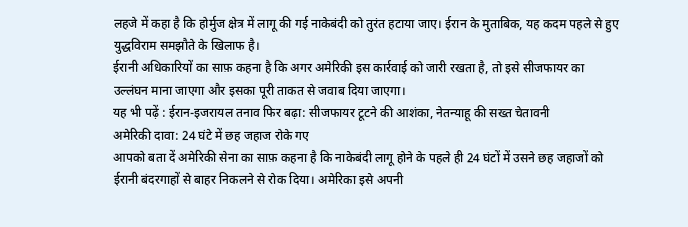लहजे में कहा है कि होर्मुज क्षेत्र में लागू की गई नाकेबंदी को तुरंत हटाया जाए। ईरान के मुताबिक, यह कदम पहले से हुए युद्धविराम समझौते के खिलाफ है।
ईरानी अधिकारियों का साफ़ कहना है कि अगर अमेरिकी इस कार्रवाई को जारी रखता है, तो इसे सीजफायर का उल्लंघन माना जाएगा और इसका पूरी ताकत से जवाब दिया जाएगा।
यह भी पढ़ें : ईरान-इजरायल तनाव फिर बढ़ा: सीजफायर टूटने की आशंका, नेतन्याहू की सख्त चेतावनी
अमेरिकी दावा: 24 घंटे में छह जहाज रोके गए
आपको बता दें अमेरिकी सेना का साफ़ कहना है कि नाकेबंदी लागू होने के पहले ही 24 घंटों में उसने छह जहाजों को ईरानी बंदरगाहों से बाहर निकलने से रोक दिया। अमेरिका इसे अपनी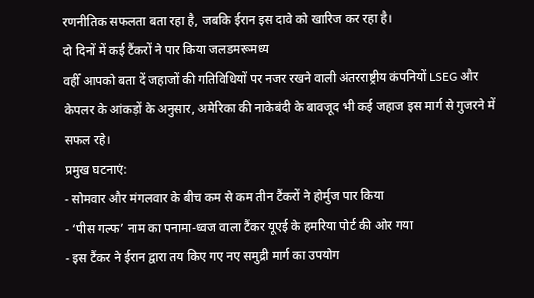रणनीतिक सफलता बता रहा है, जबकि ईरान इस दावे को खारिज कर रहा है।
दो दिनों में कई टैंकरों ने पार किया जलडमरूमध्य
वहीँ आपको बता दें जहाजों की गतिविधियों पर नजर रखने वाली अंतरराष्ट्रीय कंपनियों LSEG और केपलर के आंकड़ों के अनुसार, अमेरिका की नाकेबंदी के बावजूद भी कई जहाज इस मार्ग से गुजरने में सफल रहे।
प्रमुख घटनाएं:
- सोमवार और मंगलवार के बीच कम से कम तीन टैंकरों ने होर्मुज पार किया
- ‘पीस गल्फ’ नाम का पनामा-ध्वज वाला टैंकर यूएई के हमरिया पोर्ट की ओर गया
- इस टैंकर ने ईरान द्वारा तय किए गए नए समुद्री मार्ग का उपयोग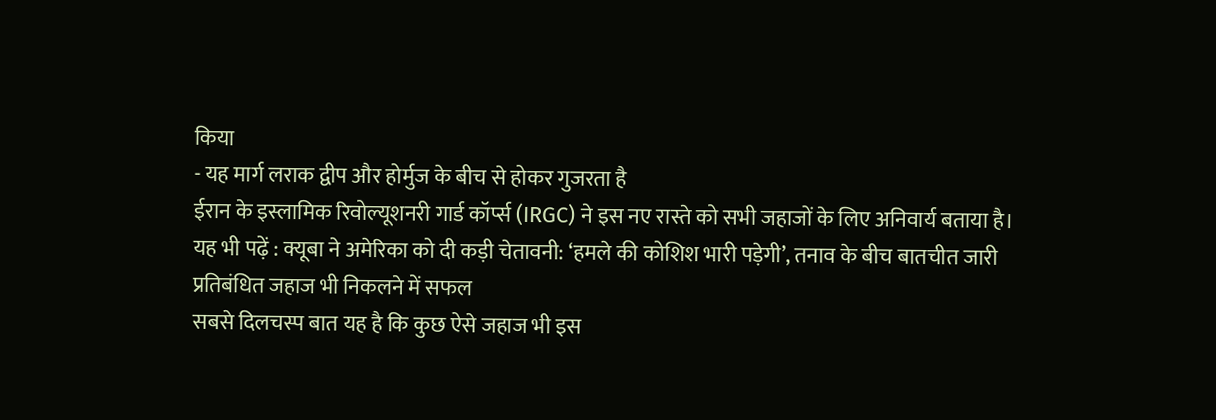किया
- यह मार्ग लराक द्वीप और होर्मुज के बीच से होकर गुजरता है
ईरान के इस्लामिक रिवोल्यूशनरी गार्ड कॉर्प्स (IRGC) ने इस नए रास्ते को सभी जहाजों के लिए अनिवार्य बताया है।
यह भी पढ़ें : क्यूबा ने अमेरिका को दी कड़ी चेतावनी: ‘हमले की कोशिश भारी पड़ेगी’, तनाव के बीच बातचीत जारी
प्रतिबंधित जहाज भी निकलने में सफल
सबसे दिलचस्प बात यह है कि कुछ ऐसे जहाज भी इस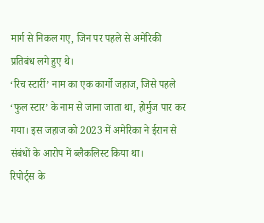मार्ग से निकल गए, जिन पर पहले से अमेरिकी प्रतिबंध लगे हुए थे।
‘रिच स्टार्री’ नाम का एक कार्गो जहाज, जिसे पहले ‘फुल स्टार’ के नाम से जाना जाता था, होर्मुज पार कर गया। इस जहाज को 2023 में अमेरिका ने ईरान से संबंधों के आरोप में ब्लैकलिस्ट किया था।
रिपोर्ट्स के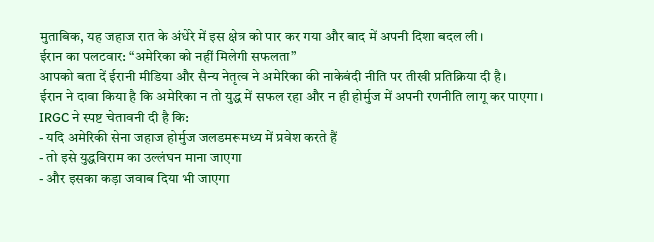मुताबिक, यह जहाज रात के अंधेरे में इस क्षेत्र को पार कर गया और बाद में अपनी दिशा बदल ली।
ईरान का पलटवार: “अमेरिका को नहीं मिलेगी सफलता”
आपको बता दें ईरानी मीडिया और सैन्य नेतृत्व ने अमेरिका की नाकेबंदी नीति पर तीखी प्रतिक्रिया दी है।
ईरान ने दावा किया है कि अमेरिका न तो युद्ध में सफल रहा और न ही होर्मुज में अपनी रणनीति लागू कर पाएगा।
IRGC ने स्पष्ट चेतावनी दी है कि:
- यदि अमेरिकी सेना जहाज होर्मुज जलडमरूमध्य में प्रवेश करते हैं
- तो इसे युद्धविराम का उल्लंघन माना जाएगा
- और इसका कड़ा जवाब दिया भी जाएगा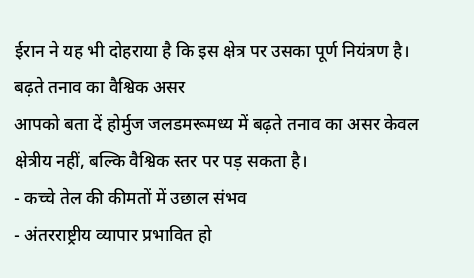ईरान ने यह भी दोहराया है कि इस क्षेत्र पर उसका पूर्ण नियंत्रण है।
बढ़ते तनाव का वैश्विक असर
आपको बता दें होर्मुज जलडमरूमध्य में बढ़ते तनाव का असर केवल क्षेत्रीय नहीं, बल्कि वैश्विक स्तर पर पड़ सकता है।
- कच्चे तेल की कीमतों में उछाल संभव
- अंतरराष्ट्रीय व्यापार प्रभावित हो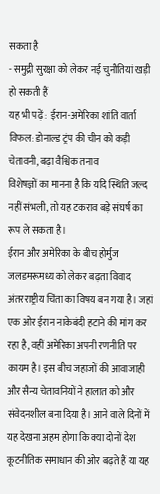सकता है
- समुद्री सुरक्षा को लेकर नई चुनौतियां खड़ी हो सकती हैं
यह भी पढ़ें : ईरान-अमेरिका शांति वार्ता विफल: डोनाल्ड ट्रंप की चीन को कड़ी चेतावनी, बढ़ा वैश्विक तनाव
विशेषज्ञों का मानना है कि यदि स्थिति जल्द नहीं संभली, तो यह टकराव बड़े संघर्ष का रूप ले सकता है।
ईरान और अमेरिका के बीच होर्मुज जलडमरूमध्य को लेकर बढ़ता विवाद अंतरराष्ट्रीय चिंता का विषय बन गया है। जहां एक ओर ईरान नाकेबंदी हटाने की मांग कर रहा है, वहीं अमेरिका अपनी रणनीति पर कायम है। इस बीच जहाजों की आवाजाही और सैन्य चेतावनियों ने हालात को और संवेदनशील बना दिया है। आने वाले दिनों में यह देखना अहम होगा कि क्या दोनों देश कूटनीतिक समाधान की ओर बढ़ते हैं या यह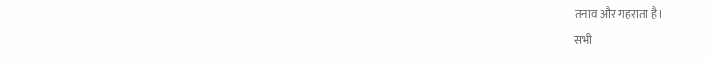तनाव और गहराता है।
सभी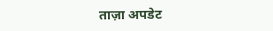ताज़ा अपडेट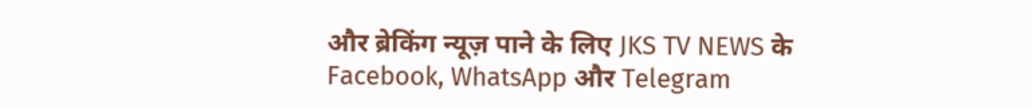और ब्रेकिंग न्यूज़ पाने के लिए JKS TV NEWS के Facebook, WhatsApp और Telegram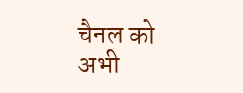चैनल को अभी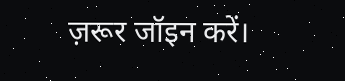ज़रूर जॉइन करें।